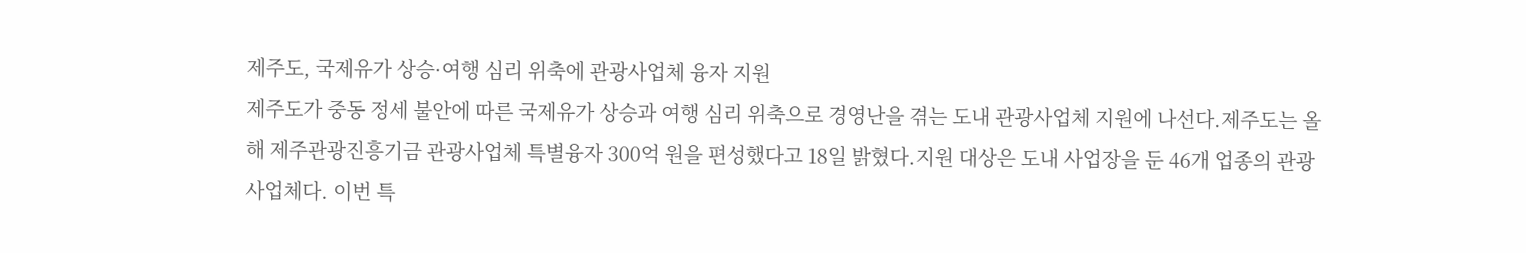제주도, 국제유가 상승·여행 심리 위축에 관광사업체 융자 지원
제주도가 중동 정세 불안에 따른 국제유가 상승과 여행 심리 위축으로 경영난을 겪는 도내 관광사업체 지원에 나선다.제주도는 올해 제주관광진흥기금 관광사업체 특별융자 300억 원을 편성했다고 18일 밝혔다.지원 대상은 도내 사업장을 둔 46개 업종의 관광사업체다. 이번 특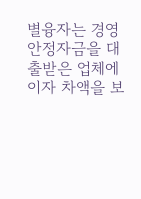별융자는 경영안정자금을 대출받은 업체에 이자 차액을 보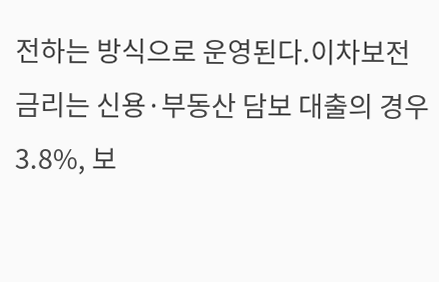전하는 방식으로 운영된다.이차보전 금리는 신용·부동산 담보 대출의 경우 3.8%, 보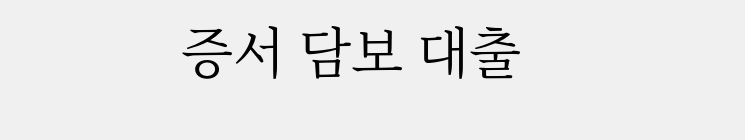증서 담보 대출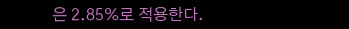은 2.85%로 적용한다.